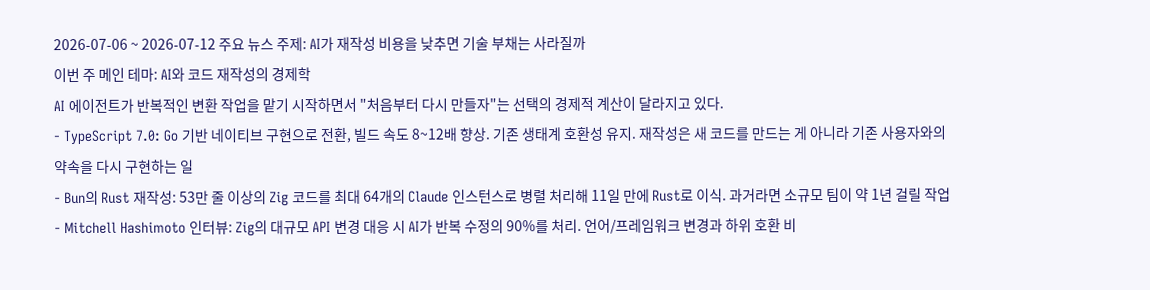2026-07-06 ~ 2026-07-12 주요 뉴스 주제: AI가 재작성 비용을 낮추면 기술 부채는 사라질까
이번 주 메인 테마: AI와 코드 재작성의 경제학
AI 에이전트가 반복적인 변환 작업을 맡기 시작하면서 "처음부터 다시 만들자"는 선택의 경제적 계산이 달라지고 있다.
- TypeScript 7.0: Go 기반 네이티브 구현으로 전환, 빌드 속도 8~12배 향상. 기존 생태계 호환성 유지. 재작성은 새 코드를 만드는 게 아니라 기존 사용자와의 약속을 다시 구현하는 일
- Bun의 Rust 재작성: 53만 줄 이상의 Zig 코드를 최대 64개의 Claude 인스턴스로 병렬 처리해 11일 만에 Rust로 이식. 과거라면 소규모 팀이 약 1년 걸릴 작업
- Mitchell Hashimoto 인터뷰: Zig의 대규모 API 변경 대응 시 AI가 반복 수정의 90%를 처리. 언어/프레임워크 변경과 하위 호환 비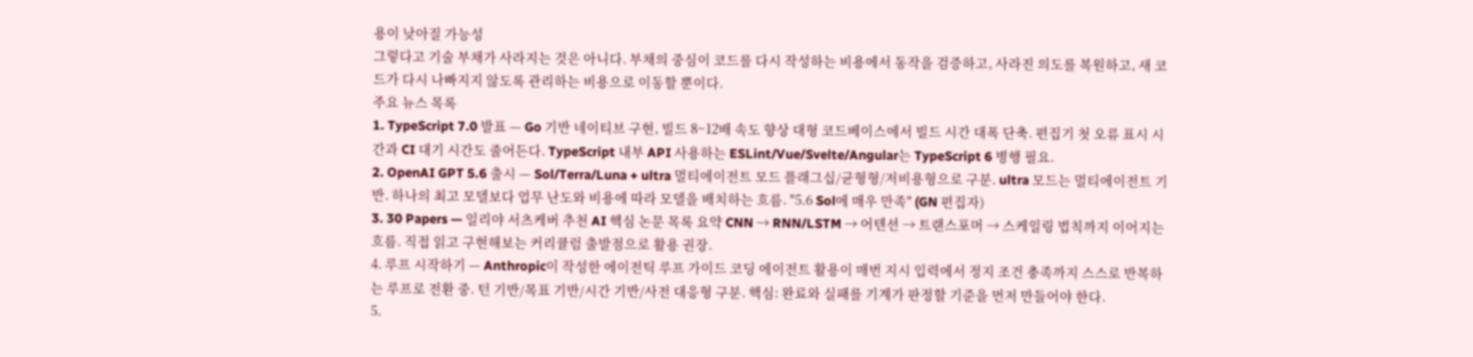용이 낮아질 가능성
그렇다고 기술 부채가 사라지는 것은 아니다. 부채의 중심이 코드를 다시 작성하는 비용에서 동작을 검증하고, 사라진 의도를 복원하고, 새 코드가 다시 나빠지지 않도록 관리하는 비용으로 이동할 뿐이다.
주요 뉴스 목록
1. TypeScript 7.0 발표 — Go 기반 네이티브 구현, 빌드 8~12배 속도 향상 대형 코드베이스에서 빌드 시간 대폭 단축. 편집기 첫 오류 표시 시간과 CI 대기 시간도 줄어든다. TypeScript 내부 API 사용하는 ESLint/Vue/Svelte/Angular는 TypeScript 6 병행 필요.
2. OpenAI GPT 5.6 출시 — Sol/Terra/Luna + ultra 멀티에이전트 모드 플래그십/균형형/저비용형으로 구분. ultra 모드는 멀티에이전트 기반. 하나의 최고 모델보다 업무 난도와 비용에 따라 모델을 배치하는 흐름. "5.6 Sol에 매우 만족" (GN 편집자)
3. 30 Papers — 일리야 서츠케버 추천 AI 핵심 논문 목록 요약 CNN → RNN/LSTM → 어텐션 → 트랜스포머 → 스케일링 법칙까지 이어지는 흐름. 직접 읽고 구현해보는 커리큘럼 출발점으로 활용 권장.
4. 루프 시작하기 — Anthropic이 작성한 에이전틱 루프 가이드 코딩 에이전트 활용이 매번 지시 입력에서 정지 조건 충족까지 스스로 반복하는 루프로 전환 중. 턴 기반/목표 기반/시간 기반/사전 대응형 구분. 핵심: 완료와 실패를 기계가 판정할 기준을 먼저 만들어야 한다.
5.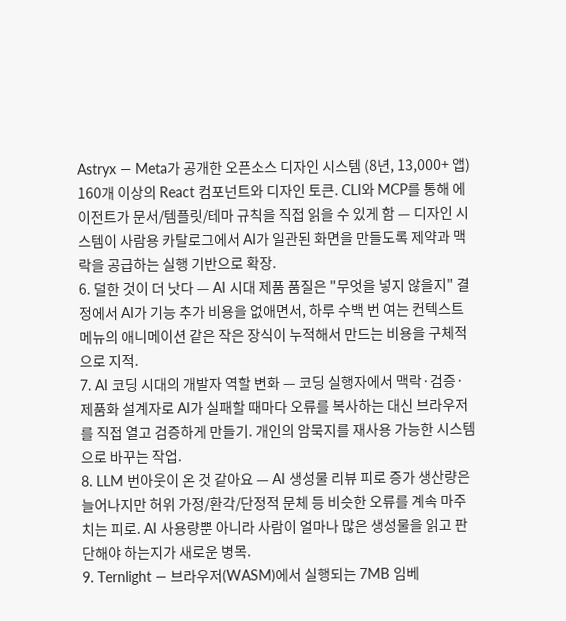Astryx — Meta가 공개한 오픈소스 디자인 시스템 (8년, 13,000+ 앱) 160개 이상의 React 컴포넌트와 디자인 토큰. CLI와 MCP를 통해 에이전트가 문서/템플릿/테마 규칙을 직접 읽을 수 있게 함 — 디자인 시스템이 사람용 카탈로그에서 AI가 일관된 화면을 만들도록 제약과 맥락을 공급하는 실행 기반으로 확장.
6. 덜한 것이 더 낫다 — AI 시대 제품 품질은 "무엇을 넣지 않을지" 결정에서 AI가 기능 추가 비용을 없애면서, 하루 수백 번 여는 컨텍스트 메뉴의 애니메이션 같은 작은 장식이 누적해서 만드는 비용을 구체적으로 지적.
7. AI 코딩 시대의 개발자 역할 변화 — 코딩 실행자에서 맥락·검증·제품화 설계자로 AI가 실패할 때마다 오류를 복사하는 대신 브라우저를 직접 열고 검증하게 만들기. 개인의 암묵지를 재사용 가능한 시스템으로 바꾸는 작업.
8. LLM 번아웃이 온 것 같아요 — AI 생성물 리뷰 피로 증가 생산량은 늘어나지만 허위 가정/환각/단정적 문체 등 비슷한 오류를 계속 마주치는 피로. AI 사용량뿐 아니라 사람이 얼마나 많은 생성물을 읽고 판단해야 하는지가 새로운 병목.
9. Ternlight — 브라우저(WASM)에서 실행되는 7MB 임베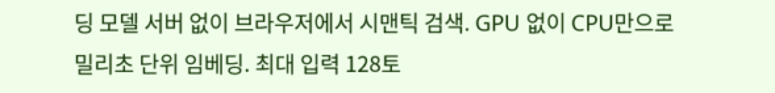딩 모델 서버 없이 브라우저에서 시맨틱 검색. GPU 없이 CPU만으로 밀리초 단위 임베딩. 최대 입력 128토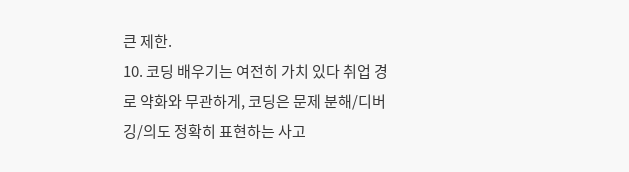큰 제한.
10. 코딩 배우기는 여전히 가치 있다 취업 경로 약화와 무관하게, 코딩은 문제 분해/디버깅/의도 정확히 표현하는 사고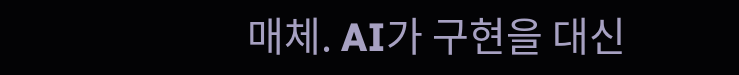매체. AI가 구현을 대신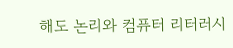해도 논리와 컴퓨터 리터러시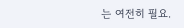는 여전히 필요.